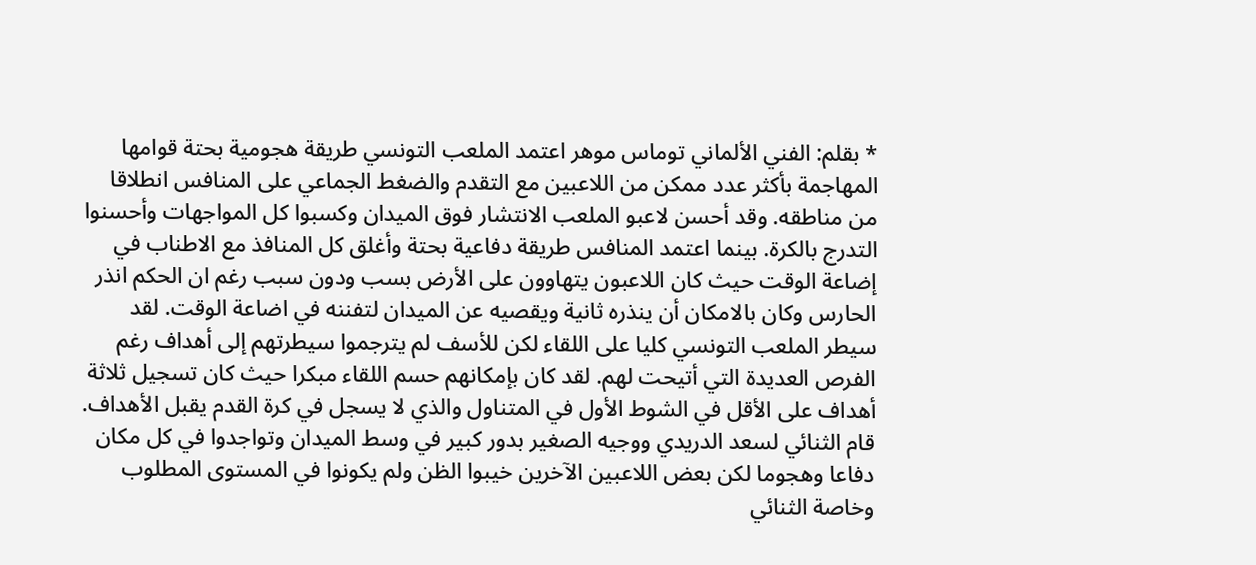* بقلم: الفني الألماني توماس موهر اعتمد الملعب التونسي طريقة هجومية بحتة قوامها المهاجمة بأكثر عدد ممكن من اللاعبين مع التقدم والضغط الجماعي على المنافس انطلاقا من مناطقه. وقد أحسن لاعبو الملعب الانتشار فوق الميدان وكسبوا كل المواجهات وأحسنوا التدرج بالكرة. بينما اعتمد المنافس طريقة دفاعية بحتة وأغلق كل المنافذ مع الاطناب في إضاعة الوقت حيث كان اللاعبون يتهاوون على الأرض بسب ودون سبب رغم ان الحكم انذر الحارس وكان بالامكان أن ينذره ثانية ويقصيه عن الميدان لتفننه في اضاعة الوقت. لقد سيطر الملعب التونسي كليا على اللقاء لكن للأسف لم يترجموا سيطرتهم إلى أهداف رغم الفرص العديدة التي أتيحت لهم. لقد كان بإمكانهم حسم اللقاء مبكرا حيث كان تسجيل ثلاثة أهداف على الأقل في الشوط الأول في المتناول والذي لا يسجل في كرة القدم يقبل الأهداف. قام الثنائي لسعد الدريدي ووجيه الصغير بدور كبير في وسط الميدان وتواجدوا في كل مكان دفاعا وهجوما لكن بعض اللاعبين الآخرين خيبوا الظن ولم يكونوا في المستوى المطلوب وخاصة الثنائي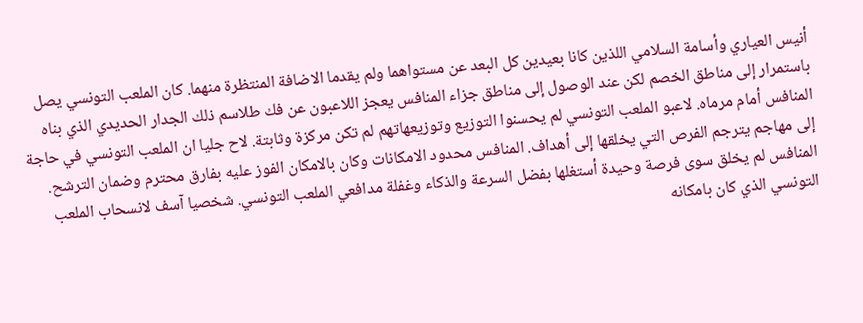أنيس العياري وأسامة السلامي اللذين كانا بعيدين كل البعد عن مستواهما ولم يقدما الاضافة المنتظرة منهما. كان الملعب التونسي يصل باستمرار إلى مناطق الخصم لكن عند الوصول إلى مناطق جزاء المنافس يعجز اللاعبون عن فك طلاسم ذلك الجدار الحديدي الذي بناه المنافس أمام مرماه. لاعبو الملعب التونسي لم يحسنوا التوزيع وتوزيعهاتهم لم تكن مركزة وثابتة. لاح جليا ان الملعب التونسي في حاجة إلى مهاجم يترجم الفرص التي يخلقها إلى أهداف. المنافس محدود الامكانات وكان بالامكان الفوز عليه بفارق محترم وضمان الترشح. المنافس لم يخلق سوى فرصة وحيدة أستغلها بفضل السرعة والذكاء وغفلة مدافعي الملعب التونسي. شخصيا آسف لانسحاب الملعب التونسي الذي كان بامكانه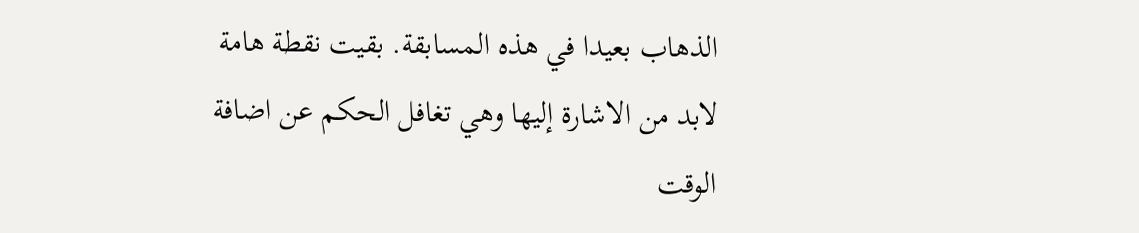الذهاب بعيدا في هذه المسابقة. بقيت نقطة هامة لابد من الاشارة إليها وهي تغافل الحكم عن اضافة الوقت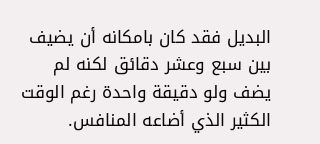البديل فقد كان بامكانه أن يضيف بين سبع وعشر دقائق لكنه لم يضف ولو دقيقة واحدة رغم الوقت الكثير الذي أضاعه المنافس.